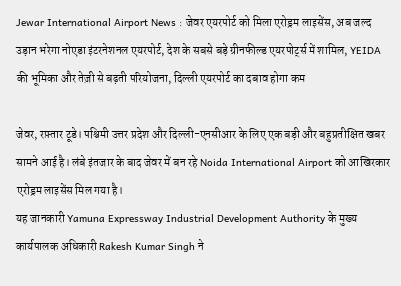Jewar International Airport News : जेवर एयरपोर्ट को मिला एरोड्रम लाइसेंस, अब जल्द उड़ान भरेगा नोएडा इंटरनेशनल एयरपोर्ट, देश के सबसे बड़े ग्रीनफील्ड एयरपोर्ट्स में शामिल, YEIDA की भूमिका और तेज़ी से बढ़ती परियोजना, दिल्ली एयरपोर्ट का दबाव होगा कम

जेवर, रफ़्तार टूडे। पश्चिमी उत्तर प्रदेश और दिल्ली-एनसीआर के लिए एक बड़ी और बहुप्रतीक्षित खबर सामने आई है। लंबे इंतजार के बाद जेवर में बन रहे Noida International Airport को आखिरकार एरोड्रम लाइसेंस मिल गया है।
यह जानकारी Yamuna Expressway Industrial Development Authority के मुख्य कार्यपालक अधिकारी Rakesh Kumar Singh ने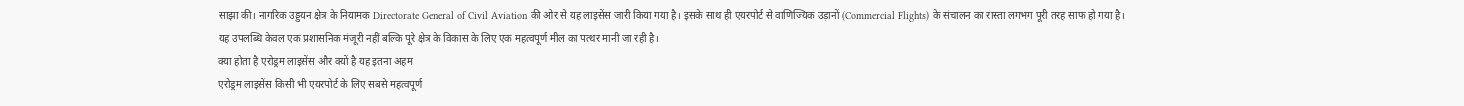साझा की। नागरिक उड्डयन क्षेत्र के नियामक Directorate General of Civil Aviation की ओर से यह लाइसेंस जारी किया गया है। इसके साथ ही एयरपोर्ट से वाणिज्यिक उड़ानों (Commercial Flights) के संचालन का रास्ता लगभग पूरी तरह साफ हो गया है।
यह उपलब्धि केवल एक प्रशासनिक मंजूरी नहीं बल्कि पूरे क्षेत्र के विकास के लिए एक महत्वपूर्ण मील का पत्थर मानी जा रही है।
क्या होता है एरोड्रम लाइसेंस और क्यों है यह इतना अहम
एरोड्रम लाइसेंस किसी भी एयरपोर्ट के लिए सबसे महत्वपूर्ण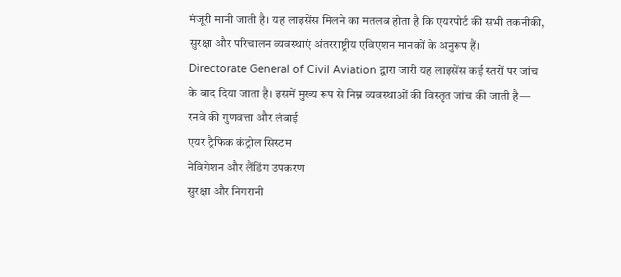मंजूरी मानी जाती है। यह लाइसेंस मिलने का मतलब होता है कि एयरपोर्ट की सभी तकनीकी, सुरक्षा और परिचालन व्यवस्थाएं अंतरराष्ट्रीय एविएशन मानकों के अनुरूप हैं।
Directorate General of Civil Aviation द्वारा जारी यह लाइसेंस कई स्तरों पर जांच के बाद दिया जाता है। इसमें मुख्य रूप से निम्न व्यवस्थाओं की विस्तृत जांच की जाती है—
रनवे की गुणवत्ता और लंबाई
एयर ट्रैफिक कंट्रोल सिस्टम
नेविगेशन और लैंडिंग उपकरण
सुरक्षा और निगरानी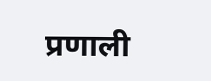प्रणाली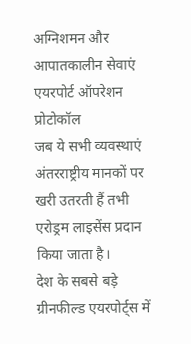अग्निशमन और आपातकालीन सेवाएं
एयरपोर्ट ऑपरेशन प्रोटोकॉल
जब ये सभी व्यवस्थाएं अंतरराष्ट्रीय मानकों पर खरी उतरती हैं तभी एरोड्रम लाइसेंस प्रदान किया जाता है।
देश के सबसे बड़े ग्रीनफील्ड एयरपोर्ट्स में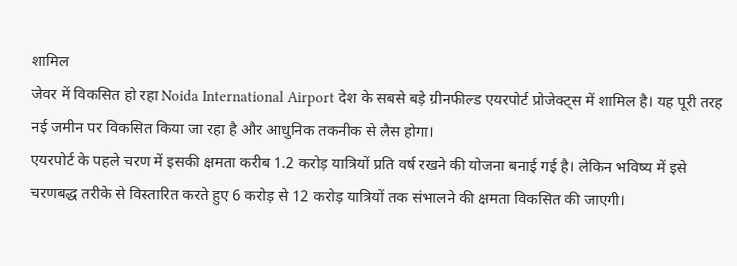शामिल
जेवर में विकसित हो रहा Noida International Airport देश के सबसे बड़े ग्रीनफील्ड एयरपोर्ट प्रोजेक्ट्स में शामिल है। यह पूरी तरह नई जमीन पर विकसित किया जा रहा है और आधुनिक तकनीक से लैस होगा।
एयरपोर्ट के पहले चरण में इसकी क्षमता करीब 1.2 करोड़ यात्रियों प्रति वर्ष रखने की योजना बनाई गई है। लेकिन भविष्य में इसे चरणबद्ध तरीके से विस्तारित करते हुए 6 करोड़ से 12 करोड़ यात्रियों तक संभालने की क्षमता विकसित की जाएगी।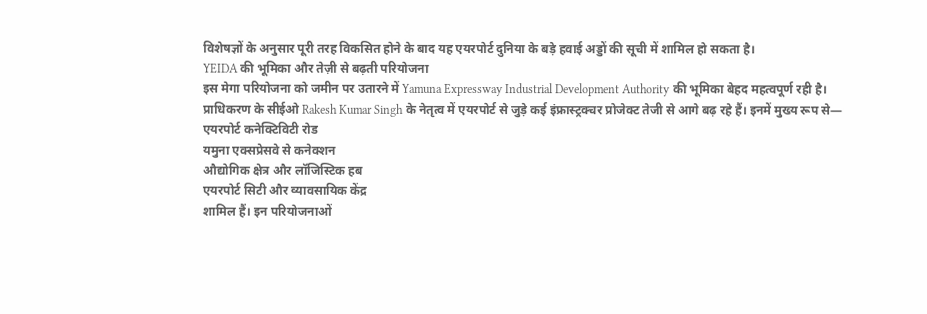विशेषज्ञों के अनुसार पूरी तरह विकसित होने के बाद यह एयरपोर्ट दुनिया के बड़े हवाई अड्डों की सूची में शामिल हो सकता है।
YEIDA की भूमिका और तेज़ी से बढ़ती परियोजना
इस मेगा परियोजना को जमीन पर उतारने में Yamuna Expressway Industrial Development Authority की भूमिका बेहद महत्वपूर्ण रही है।
प्राधिकरण के सीईओ Rakesh Kumar Singh के नेतृत्व में एयरपोर्ट से जुड़े कई इंफ्रास्ट्रक्चर प्रोजेक्ट तेजी से आगे बढ़ रहे हैं। इनमें मुख्य रूप से—
एयरपोर्ट कनेक्टिविटी रोड
यमुना एक्सप्रेसवे से कनेक्शन
औद्योगिक क्षेत्र और लॉजिस्टिक हब
एयरपोर्ट सिटी और व्यावसायिक केंद्र
शामिल हैं। इन परियोजनाओं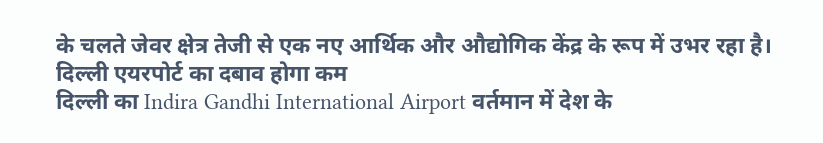के चलते जेवर क्षेत्र तेजी से एक नए आर्थिक और औद्योगिक केंद्र के रूप में उभर रहा है।
दिल्ली एयरपोर्ट का दबाव होगा कम
दिल्ली का Indira Gandhi International Airport वर्तमान में देश के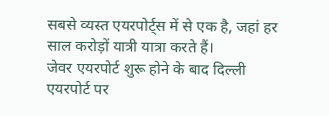सबसे व्यस्त एयरपोर्ट्स में से एक है, जहां हर साल करोड़ों यात्री यात्रा करते हैं।
जेवर एयरपोर्ट शुरू होने के बाद दिल्ली एयरपोर्ट पर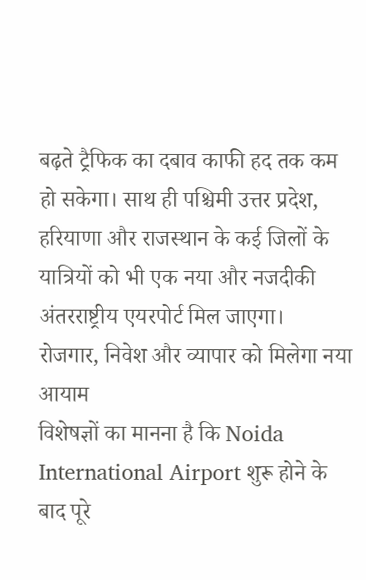बढ़ते ट्रैफिक का दबाव काफी हद तक कम हो सकेगा। साथ ही पश्चिमी उत्तर प्रदेश, हरियाणा और राजस्थान के कई जिलों के यात्रियों को भी एक नया और नजदीकी अंतरराष्ट्रीय एयरपोर्ट मिल जाएगा।
रोजगार, निवेश और व्यापार को मिलेगा नया आयाम
विशेषज्ञों का मानना है कि Noida International Airport शुरू होने के बाद पूरे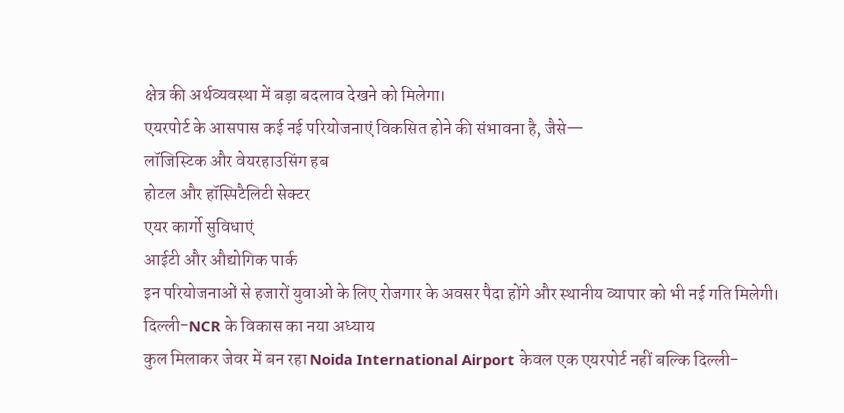क्षेत्र की अर्थव्यवस्था में बड़ा बदलाव देखने को मिलेगा।
एयरपोर्ट के आसपास कई नई परियोजनाएं विकसित होने की संभावना है, जैसे—
लॉजिस्टिक और वेयरहाउसिंग हब
होटल और हॉस्पिटैलिटी सेक्टर
एयर कार्गो सुविधाएं
आईटी और औद्योगिक पार्क
इन परियोजनाओं से हजारों युवाओं के लिए रोजगार के अवसर पैदा होंगे और स्थानीय व्यापार को भी नई गति मिलेगी।
दिल्ली-NCR के विकास का नया अध्याय
कुल मिलाकर जेवर में बन रहा Noida International Airport केवल एक एयरपोर्ट नहीं बल्कि दिल्ली-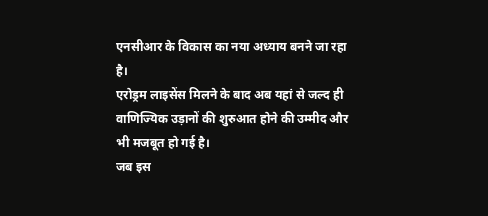एनसीआर के विकास का नया अध्याय बनने जा रहा है।
एरोड्रम लाइसेंस मिलने के बाद अब यहां से जल्द ही वाणिज्यिक उड़ानों की शुरुआत होने की उम्मीद और भी मजबूत हो गई है।
जब इस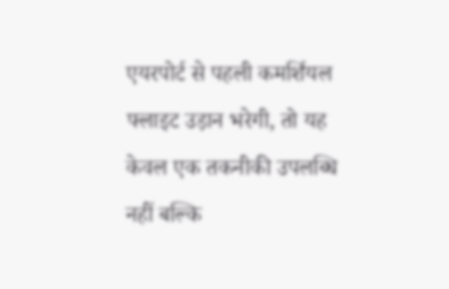एयरपोर्ट से पहली कमर्शियल फ्लाइट उड़ान भरेगी, तो यह केवल एक तकनीकी उपलब्धि नहीं बल्कि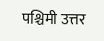पश्चिमी उत्तर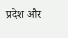प्रदेश और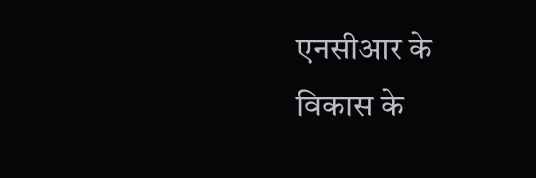एनसीआर के विकास के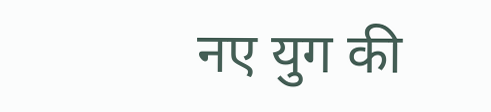नए युग की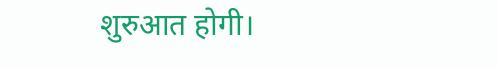शुरुआत होगी।